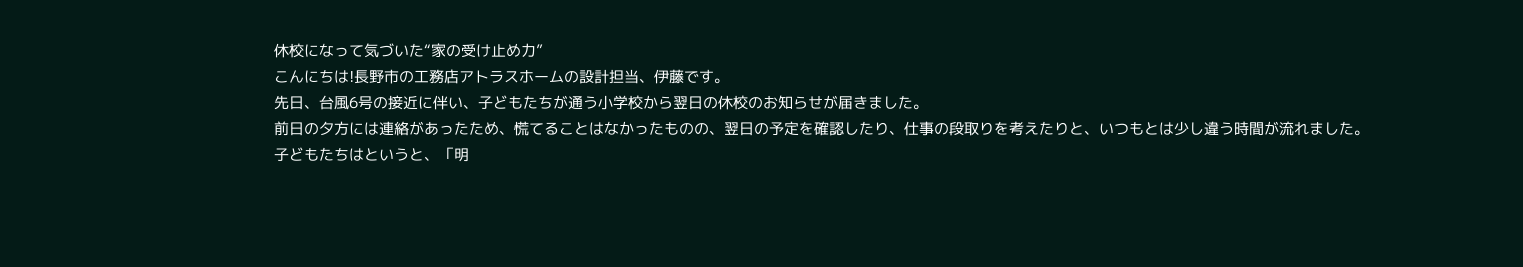休校になって気づいた“家の受け止め力”
こんにちは!長野市の工務店アトラスホームの設計担当、伊藤です。
先日、台風6号の接近に伴い、子どもたちが通う小学校から翌日の休校のお知らせが届きました。
前日の夕方には連絡があったため、慌てることはなかったものの、翌日の予定を確認したり、仕事の段取りを考えたりと、いつもとは少し違う時間が流れました。
子どもたちはというと、「明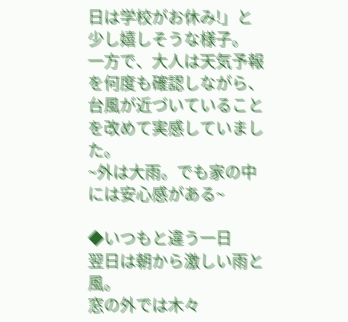日は学校がお休み!」と少し嬉しそうな様子。
一方で、大人は天気予報を何度も確認しながら、台風が近づいていることを改めて実感していました。
~外は大雨。でも家の中には安心感がある~

◆いつもと違う一日
翌日は朝から激しい雨と風。
窓の外では木々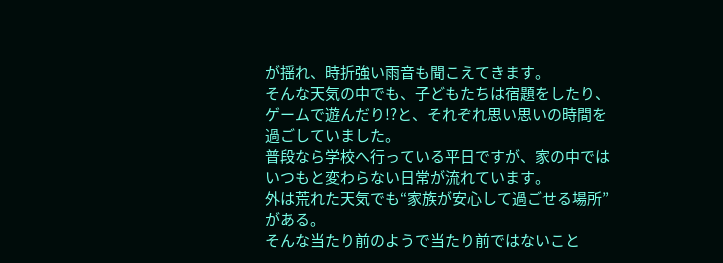が揺れ、時折強い雨音も聞こえてきます。
そんな天気の中でも、子どもたちは宿題をしたり、ゲームで遊んだり!?と、それぞれ思い思いの時間を過ごしていました。
普段なら学校へ行っている平日ですが、家の中ではいつもと変わらない日常が流れています。
外は荒れた天気でも“家族が安心して過ごせる場所”がある。
そんな当たり前のようで当たり前ではないこと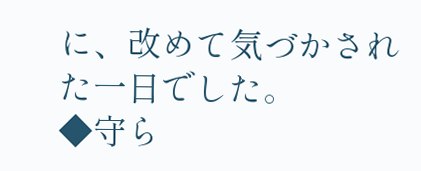に、改めて気づかされた一日でした。
◆守ら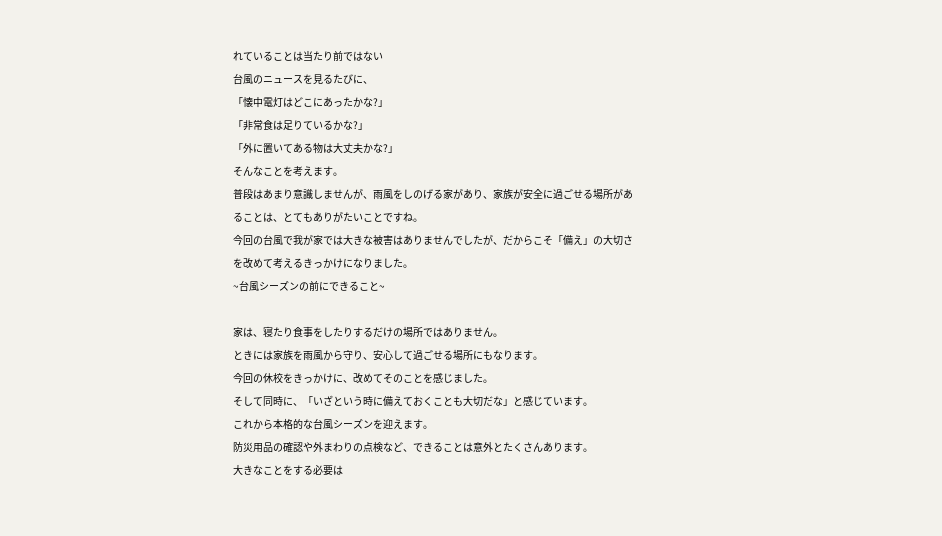れていることは当たり前ではない
台風のニュースを見るたびに、
「懐中電灯はどこにあったかな?」
「非常食は足りているかな?」
「外に置いてある物は大丈夫かな?」
そんなことを考えます。
普段はあまり意識しませんが、雨風をしのげる家があり、家族が安全に過ごせる場所があることは、とてもありがたいことですね。
今回の台風で我が家では大きな被害はありませんでしたが、だからこそ「備え」の大切さを改めて考えるきっかけになりました。
~台風シーズンの前にできること~

家は、寝たり食事をしたりするだけの場所ではありません。
ときには家族を雨風から守り、安心して過ごせる場所にもなります。
今回の休校をきっかけに、改めてそのことを感じました。
そして同時に、「いざという時に備えておくことも大切だな」と感じています。
これから本格的な台風シーズンを迎えます。
防災用品の確認や外まわりの点検など、できることは意外とたくさんあります。
大きなことをする必要は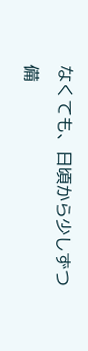なくても、日頃から少しずつ備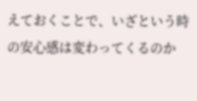えておくことで、いざという時の安心感は変わってくるのか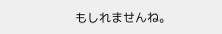もしれませんね。